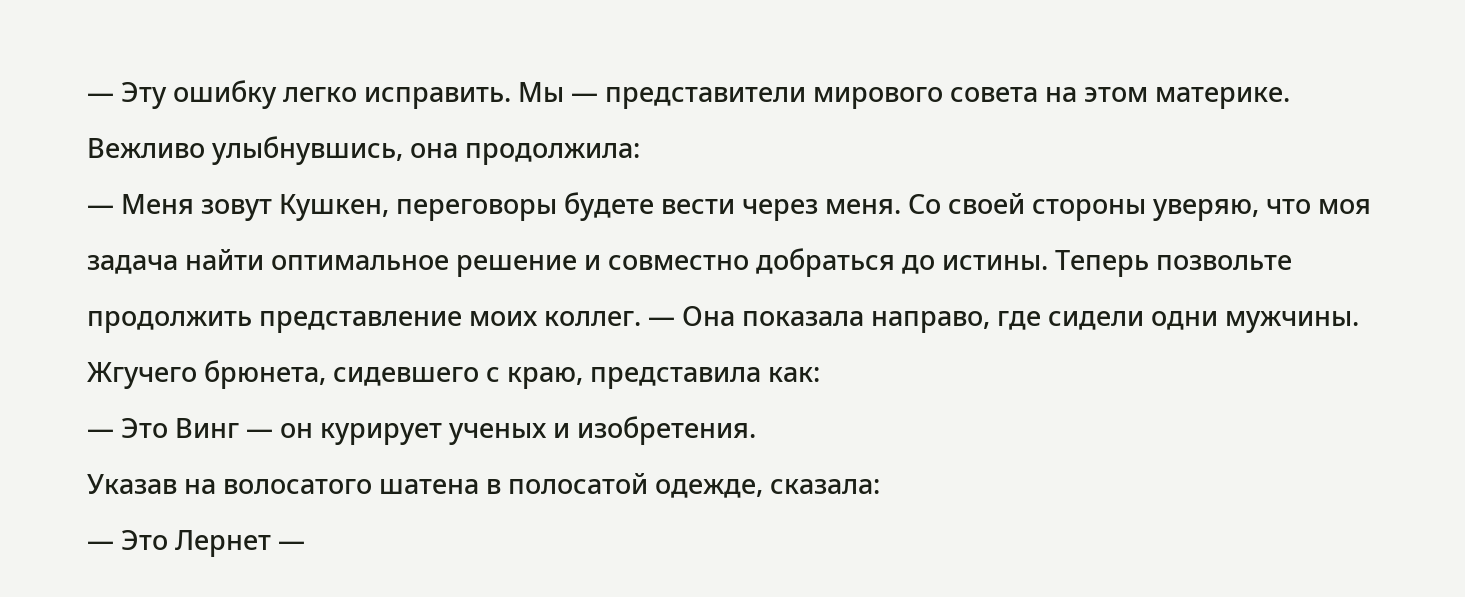— Эту ошибку легко исправить. Мы — представители мирового совета на этом материке.
Вежливо улыбнувшись, она продолжила:
— Меня зовут Кушкен, переговоры будете вести через меня. Со своей стороны уверяю, что моя задача найти оптимальное решение и совместно добраться до истины. Теперь позвольте продолжить представление моих коллег. — Она показала направо, где сидели одни мужчины. Жгучего брюнета, сидевшего с краю, представила как:
— Это Винг — он курирует ученых и изобретения.
Указав на волосатого шатена в полосатой одежде, сказала:
— Это Лернет —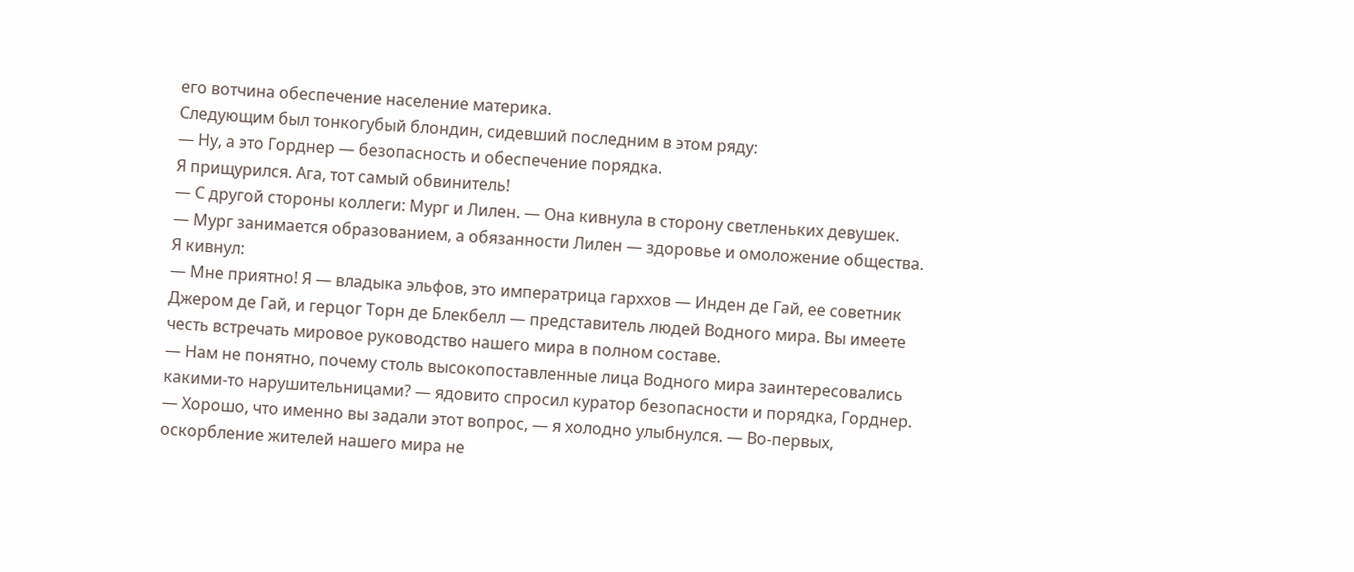его вотчина обеспечение население материка.
Следующим был тонкогубый блондин, сидевший последним в этом ряду:
— Ну, а это Горднер — безопасность и обеспечение порядка.
Я прищурился. Ага, тот самый обвинитель!
— С другой стороны коллеги: Мург и Лилен. — Она кивнула в сторону светленьких девушек.
— Мург занимается образованием, а обязанности Лилен — здоровье и омоложение общества.
Я кивнул:
— Мне приятно! Я — владыка эльфов, это императрица гарххов — Инден де Гай, ее советник Джером де Гай, и герцог Торн де Блекбелл — представитель людей Водного мира. Вы имеете честь встречать мировое руководство нашего мира в полном составе.
— Нам не понятно, почему столь высокопоставленные лица Водного мира заинтересовались какими-то нарушительницами? — ядовито спросил куратор безопасности и порядка, Горднер.
— Хорошо, что именно вы задали этот вопрос, — я холодно улыбнулся. — Во-первых, оскорбление жителей нашего мира не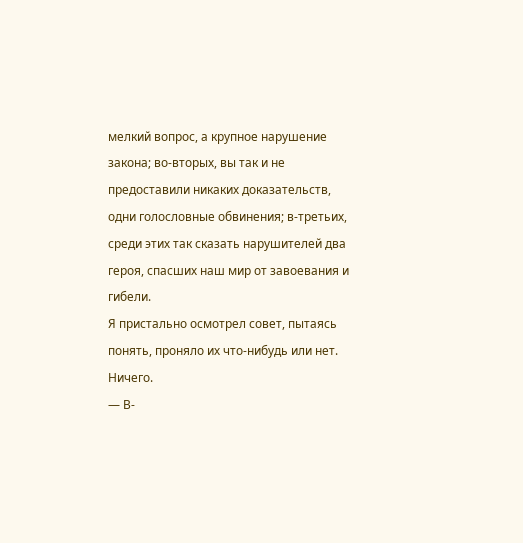мелкий вопрос, а крупное нарушение закона; во-вторых, вы так и не предоставили никаких доказательств, одни голословные обвинения; в-третьих, среди этих так сказать нарушителей два героя, спасших наш мир от завоевания и гибели.
Я пристально осмотрел совет, пытаясь понять, проняло их что-нибудь или нет. Ничего.
— В-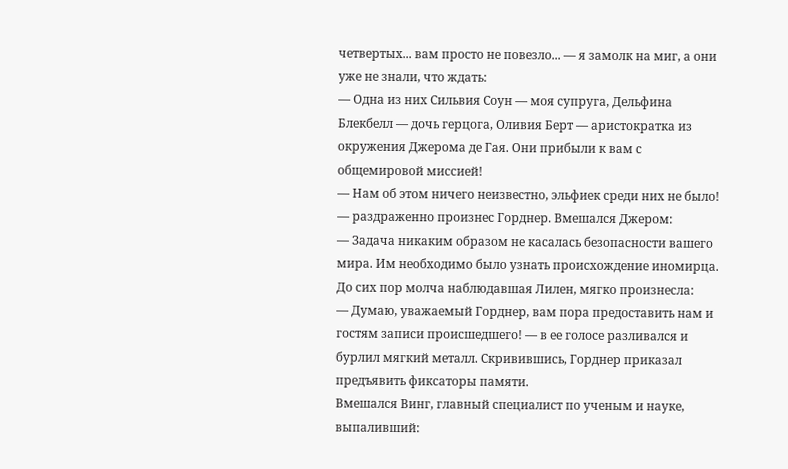четвертых... вам просто не повезло... — я замолк на миг, а они уже не знали, что ждать:
— Одна из них Сильвия Соун — моя супруга, Дельфина Блекбелл — дочь герцога, Оливия Берт — аристократка из окружения Джерома де Гая. Они прибыли к вам с общемировой миссией!
— Нам об этом ничего неизвестно, эльфиек среди них не было! — раздраженно произнес Горднер. Вмешался Джером:
— Задача никаким образом не касалась безопасности вашего мира. Им необходимо было узнать происхождение иномирца.
До сих пор молча наблюдавшая Лилен, мягко произнесла:
— Думаю, уважаемый Горднер, вам пора предоставить нам и гостям записи происшедшего! — в ее голосе разливался и бурлил мягкий металл. Скривившись, Горднер приказал предъявить фиксаторы памяти.
Вмешался Винг, главный специалист по ученым и науке, выпаливший: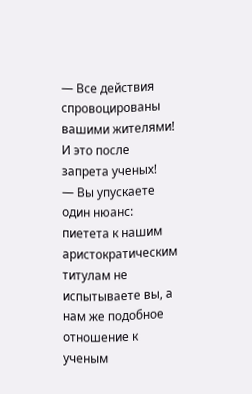— Все действия спровоцированы вашими жителями! И это после запрета ученых!
— Вы упускаете один нюанс: пиетета к нашим аристократическим титулам не испытываете вы, а нам же подобное отношение к ученым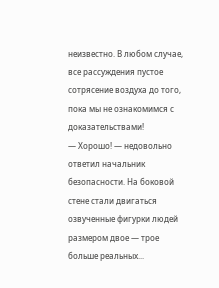неизвестно. В любом случае, все рассуждения пустое сотрясение воздуха до того, пока мы не ознакомимся с доказательствами!
— Хорошо! — недовольно ответил начальник безопасности. На боковой стене стали двигаться озвученные фигурки людей размером двое — трое больше реальных...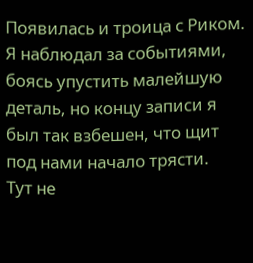Появилась и троица с Риком.
Я наблюдал за событиями, боясь упустить малейшую деталь, но концу записи я был так взбешен, что щит под нами начало трясти.
Тут не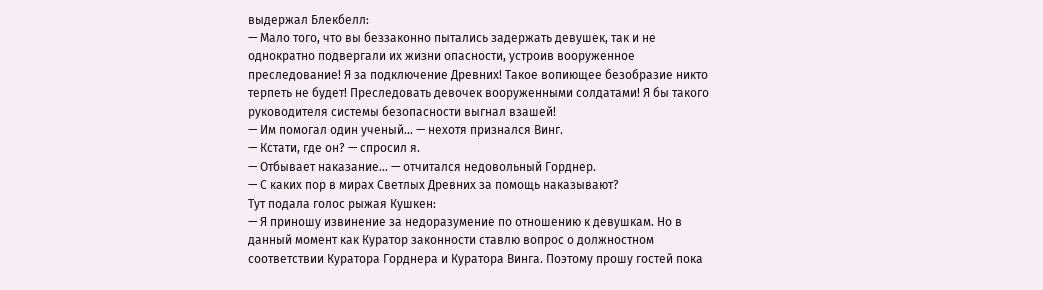выдержал Блекбелл:
— Мало того, что вы беззаконно пытались задержать девушек, так и не однократно подвергали их жизни опасности, устроив вооруженное преследование! Я за подключение Древних! Такое вопиющее безобразие никто терпеть не будет! Преследовать девочек вооруженными солдатами! Я бы такого руководителя системы безопасности выгнал взашей!
— Им помогал один ученый... — нехотя признался Винг.
— Кстати, где он? — спросил я.
— Отбывает наказание... — отчитался недовольный Горднер.
— С каких пор в мирах Светлых Древних за помощь наказывают?
Тут подала голос рыжая Кушкен:
— Я приношу извинение за недоразумение по отношению к девушкам. Но в данный момент как Куратор законности ставлю вопрос о должностном соответствии Куратора Горднера и Куратора Винга. Поэтому прошу гостей пока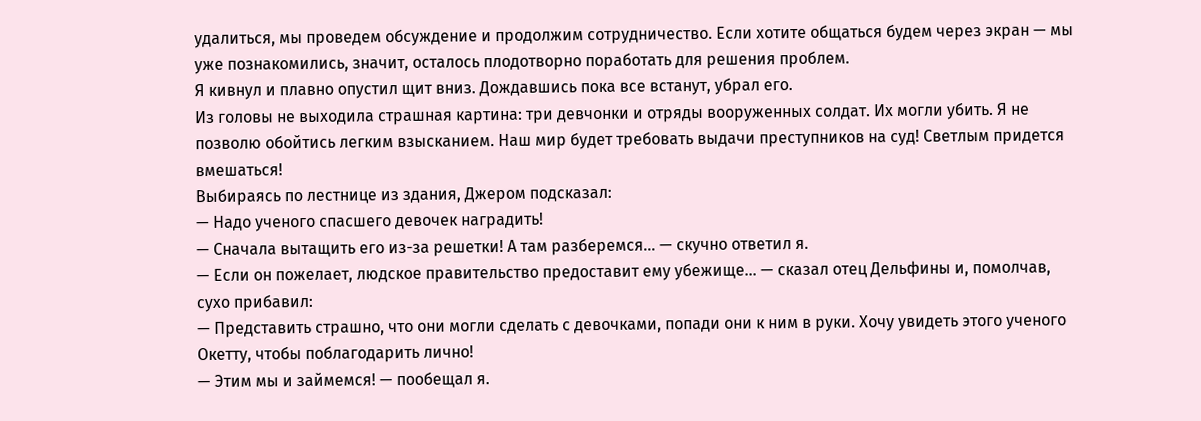удалиться, мы проведем обсуждение и продолжим сотрудничество. Если хотите общаться будем через экран — мы уже познакомились, значит, осталось плодотворно поработать для решения проблем.
Я кивнул и плавно опустил щит вниз. Дождавшись пока все встанут, убрал его.
Из головы не выходила страшная картина: три девчонки и отряды вооруженных солдат. Их могли убить. Я не позволю обойтись легким взысканием. Наш мир будет требовать выдачи преступников на суд! Светлым придется вмешаться!
Выбираясь по лестнице из здания, Джером подсказал:
— Надо ученого спасшего девочек наградить!
— Сначала вытащить его из-за решетки! А там разберемся... — скучно ответил я.
— Если он пожелает, людское правительство предоставит ему убежище... — сказал отец Дельфины и, помолчав, сухо прибавил:
— Представить страшно, что они могли сделать с девочками, попади они к ним в руки. Хочу увидеть этого ученого Окетту, чтобы поблагодарить лично!
— Этим мы и займемся! — пообещал я.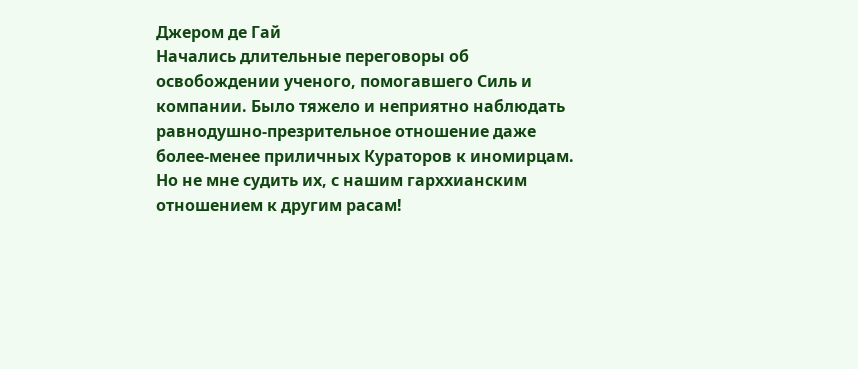Джером де Гай
Начались длительные переговоры об освобождении ученого, помогавшего Силь и компании. Было тяжело и неприятно наблюдать равнодушно-презрительное отношение даже более-менее приличных Кураторов к иномирцам. Но не мне судить их, с нашим гарххианским отношением к другим расам!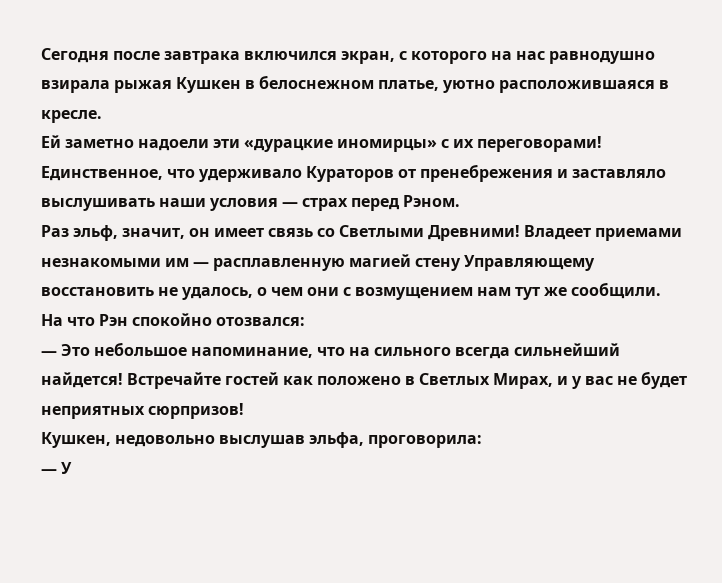Сегодня после завтрака включился экран, с которого на нас равнодушно взирала рыжая Кушкен в белоснежном платье, уютно расположившаяся в кресле.
Ей заметно надоели эти «дурацкие иномирцы» с их переговорами! Единственное, что удерживало Кураторов от пренебрежения и заставляло выслушивать наши условия — страх перед Рэном.
Раз эльф, значит, он имеет связь со Светлыми Древними! Владеет приемами незнакомыми им — расплавленную магией стену Управляющему восстановить не удалось, о чем они с возмущением нам тут же сообщили.
На что Рэн спокойно отозвался:
— Это небольшое напоминание, что на сильного всегда сильнейший найдется! Встречайте гостей как положено в Светлых Мирах, и у вас не будет неприятных сюрпризов!
Кушкен, недовольно выслушав эльфа, проговорила:
— У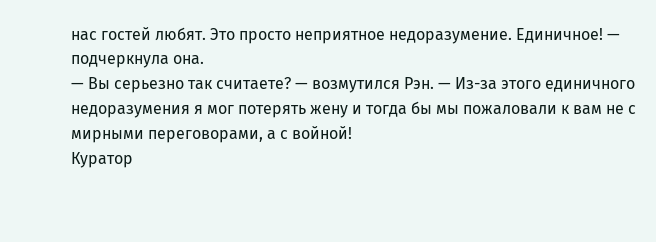нас гостей любят. Это просто неприятное недоразумение. Единичное! — подчеркнула она.
— Вы серьезно так считаете? — возмутился Рэн. — Из-за этого единичного недоразумения я мог потерять жену и тогда бы мы пожаловали к вам не с мирными переговорами, а с войной!
Куратор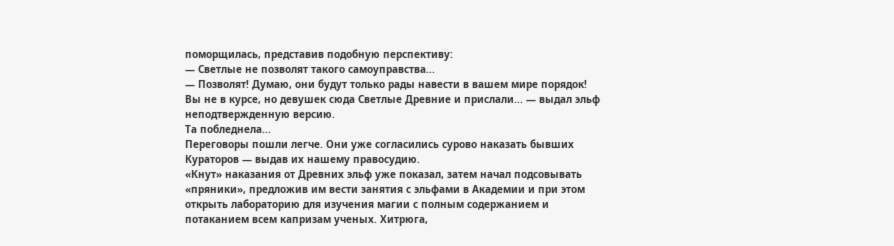поморщилась, представив подобную перспективу:
— Светлые не позволят такого самоуправства...
— Позволят! Думаю, они будут только рады навести в вашем мире порядок! Вы не в курсе, но девушек сюда Светлые Древние и прислали... — выдал эльф неподтвержденную версию.
Та побледнела...
Переговоры пошли легче. Они уже согласились сурово наказать бывших Кураторов — выдав их нашему правосудию.
«Кнут» наказания от Древних эльф уже показал, затем начал подсовывать «пряники», предложив им вести занятия с эльфами в Академии и при этом открыть лабораторию для изучения магии с полным содержанием и потаканием всем капризам ученых. Хитрюга,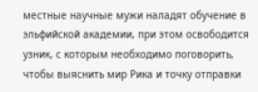местные научные мужи наладят обучение в эльфийской академии, при этом освободится узник, с которым необходимо поговорить, чтобы выяснить мир Рика и точку отправки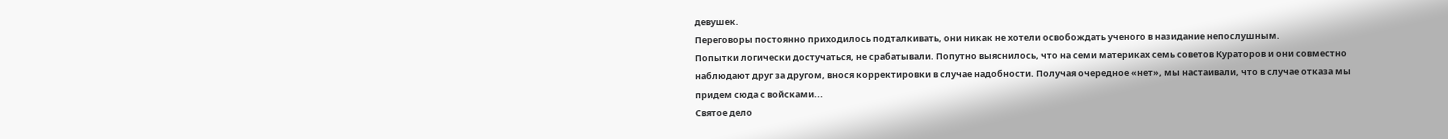девушек.
Переговоры постоянно приходилось подталкивать, они никак не хотели освобождать ученого в назидание непослушным.
Попытки логически достучаться, не срабатывали. Попутно выяснилось, что на семи материках семь советов Кураторов и они совместно наблюдают друг за другом, внося корректировки в случае надобности. Получая очередное «нет», мы настаивали, что в случае отказа мы придем сюда с войсками...
Святое дело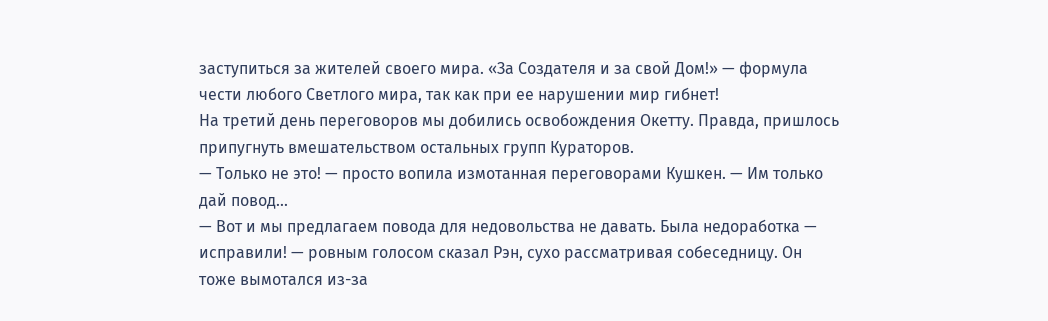заступиться за жителей своего мира. «За Создателя и за свой Дом!» — формула чести любого Светлого мира, так как при ее нарушении мир гибнет!
На третий день переговоров мы добились освобождения Окетту. Правда, пришлось припугнуть вмешательством остальных групп Кураторов.
— Только не это! — просто вопила измотанная переговорами Кушкен. — Им только дай повод...
— Вот и мы предлагаем повода для недовольства не давать. Была недоработка — исправили! — ровным голосом сказал Рэн, сухо рассматривая собеседницу. Он тоже вымотался из-за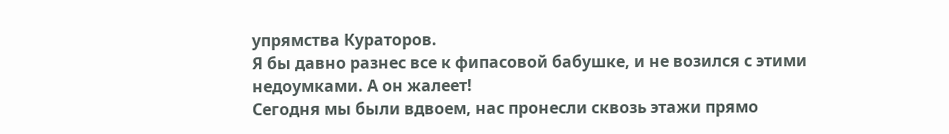упрямства Кураторов.
Я бы давно разнес все к фипасовой бабушке, и не возился с этими недоумками. А он жалеет!
Сегодня мы были вдвоем, нас пронесли сквозь этажи прямо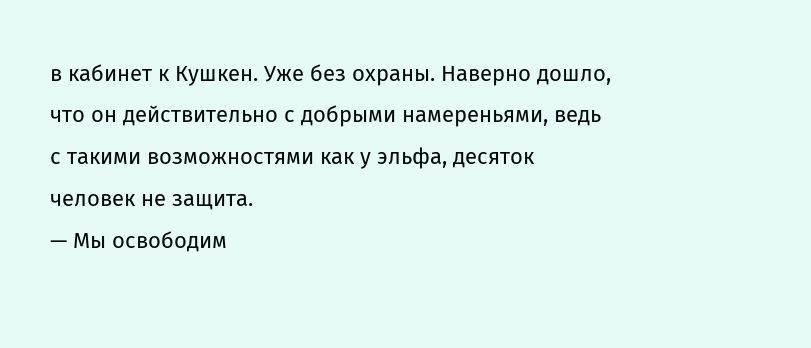в кабинет к Кушкен. Уже без охраны. Наверно дошло, что он действительно с добрыми намереньями, ведь с такими возможностями как у эльфа, десяток человек не защита.
— Мы освободим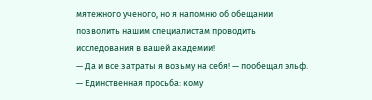мятежного ученого, но я напомню об обещании позволить нашим специалистам проводить исследования в вашей академии!
— Да и все затраты я возьму на себя! — пообещал эльф. — Единственная просьба: кому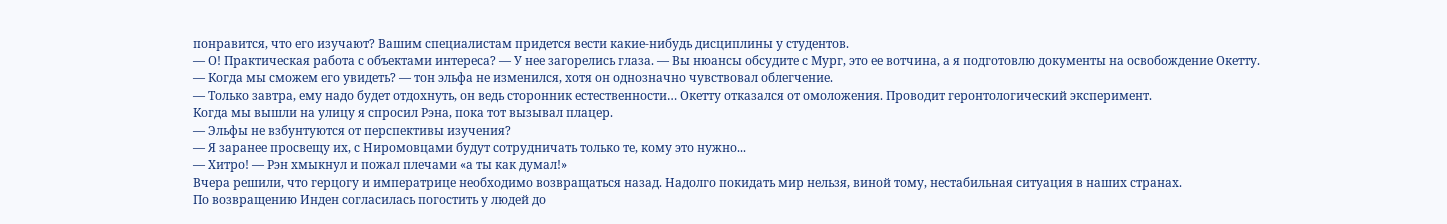понравится, что его изучают? Вашим специалистам придется вести какие-нибудь дисциплины у студентов.
— О! Практическая работа с объектами интереса? — У нее загорелись глаза. — Вы нюансы обсудите с Мург, это ее вотчина, а я подготовлю документы на освобождение Окетту.
— Когда мы сможем его увидеть? — тон эльфа не изменился, хотя он однозначно чувствовал облегчение.
— Только завтра, ему надо будет отдохнуть, он ведь сторонник естественности… Окетту отказался от омоложения. Проводит геронтологический эксперимент.
Когда мы вышли на улицу я спросил Рэна, пока тот вызывал плацер.
— Эльфы не взбунтуются от перспективы изучения?
— Я заранее просвещу их, с Ниромовцами будут сотрудничать только те, кому это нужно...
— Хитро! — Рэн хмыкнул и пожал плечами «а ты как думал!»
Вчера решили, что герцогу и императрице необходимо возвращаться назад. Надолго покидать мир нельзя, виной тому, нестабильная ситуация в наших странах.
По возвращению Инден согласилась погостить у людей до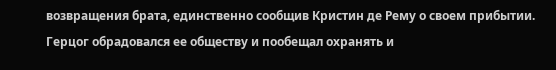возвращения брата, единственно сообщив Кристин де Рему о своем прибытии. Герцог обрадовался ее обществу и пообещал охранять и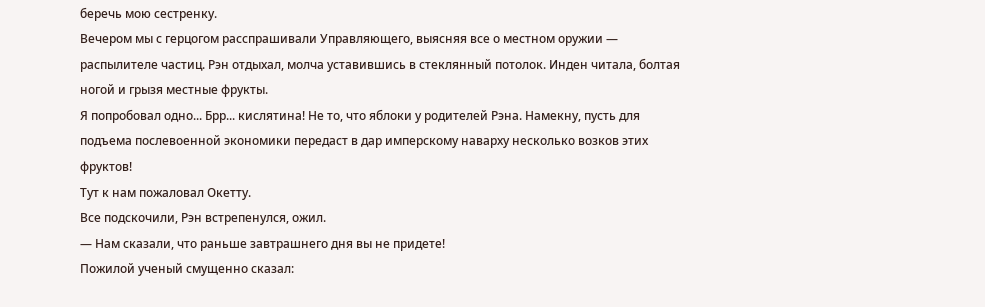беречь мою сестренку.
Вечером мы с герцогом расспрашивали Управляющего, выясняя все о местном оружии — распылителе частиц. Рэн отдыхал, молча уставившись в стеклянный потолок. Инден читала, болтая ногой и грызя местные фрукты.
Я попробовал одно... Брр... кислятина! Не то, что яблоки у родителей Рэна. Намекну, пусть для подъема послевоенной экономики передаст в дар имперскому наварху несколько возков этих фруктов!
Тут к нам пожаловал Окетту.
Все подскочили, Рэн встрепенулся, ожил.
— Нам сказали, что раньше завтрашнего дня вы не придете!
Пожилой ученый смущенно сказал: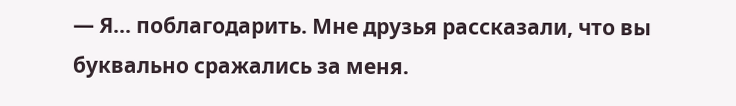— Я... поблагодарить. Мне друзья рассказали, что вы буквально сражались за меня.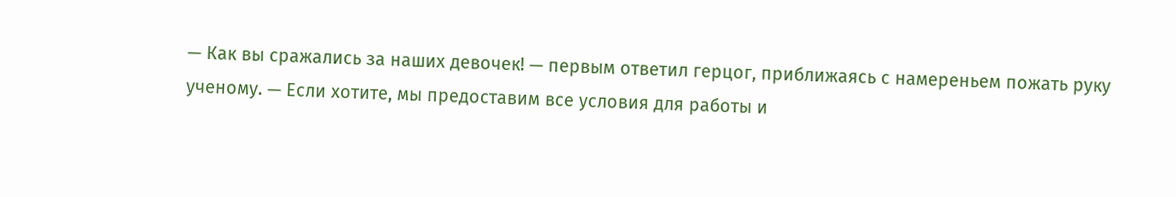— Как вы сражались за наших девочек! — первым ответил герцог, приближаясь с намереньем пожать руку ученому. — Если хотите, мы предоставим все условия для работы и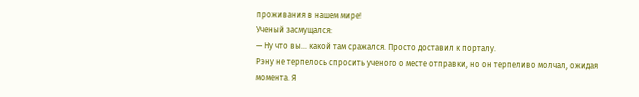проживания в нашем мире!
Ученый засмущался:
— Ну что вы... какой там сражался. Просто доставил к порталу.
Рэну не терпелось спросить ученого о месте отправки, но он терпеливо молчал, ожидая момента. Я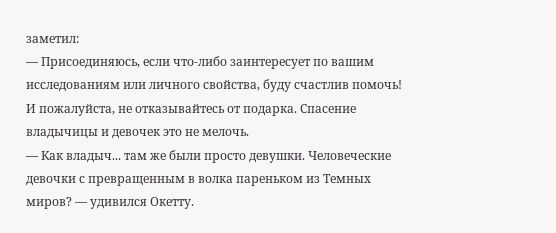заметил:
— Присоединяюсь, если что-либо заинтересует по вашим исследованиям или личного свойства, буду счастлив помочь! И пожалуйста, не отказывайтесь от подарка. Спасение владычицы и девочек это не мелочь.
— Как владыч... там же были просто девушки. Человеческие девочки с превращенным в волка пареньком из Темных миров? — удивился Окетту.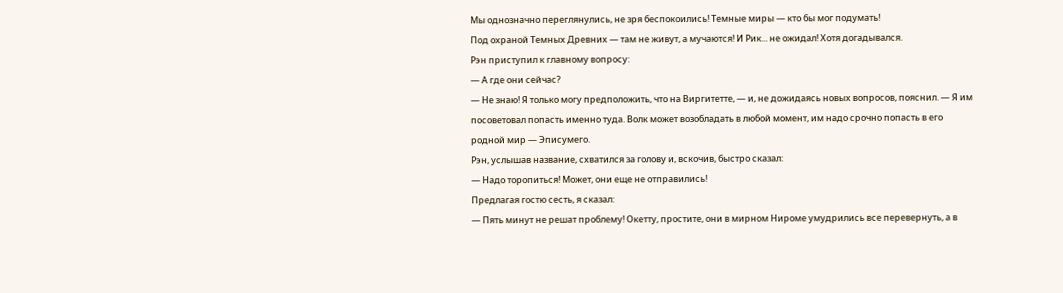Мы однозначно переглянулись, не зря беспокоились! Темные миры — кто бы мог подумать!
Под охраной Темных Древних — там не живут, а мучаются! И Рик... не ожидал! Хотя догадывался.
Рэн приступил к главному вопросу:
— А где они сейчас?
— Не знаю! Я только могу предположить, что на Виргитетте, — и, не дожидаясь новых вопросов, пояснил. — Я им посоветовал попасть именно туда. Волк может возобладать в любой момент, им надо срочно попасть в его родной мир — Эписумего.
Рэн, услышав название, схватился за голову и, вскочив, быстро сказал:
— Надо торопиться! Может, они еще не отправились!
Предлагая гостю сесть, я сказал:
— Пять минут не решат проблему! Окетту, простите, они в мирном Нироме умудрились все перевернуть, а в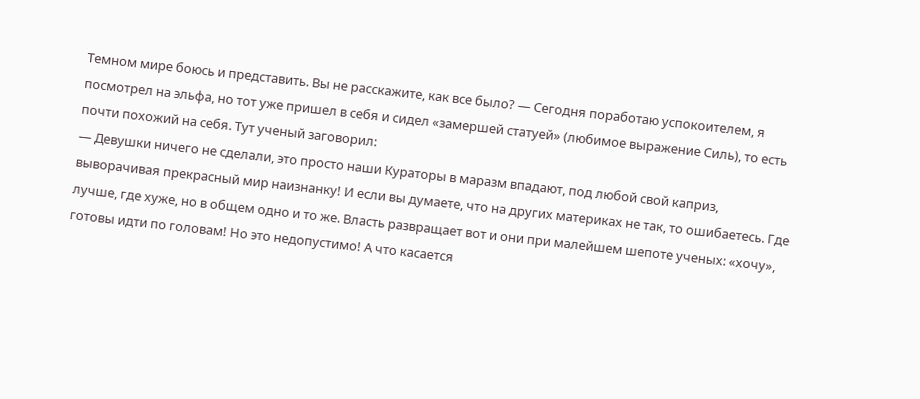Темном мире боюсь и представить. Вы не расскажите, как все было? — Сегодня поработаю успокоителем, я посмотрел на эльфа, но тот уже пришел в себя и сидел «замершей статуей» (любимое выражение Силь), то есть почти похожий на себя. Тут ученый заговорил:
— Девушки ничего не сделали, это просто наши Кураторы в маразм впадают, под любой свой каприз, выворачивая прекрасный мир наизнанку! И если вы думаете, что на других материках не так, то ошибаетесь. Где лучше, где хуже, но в общем одно и то же. Власть развращает вот и они при малейшем шепоте ученых: «хочу», готовы идти по головам! Но это недопустимо! А что касается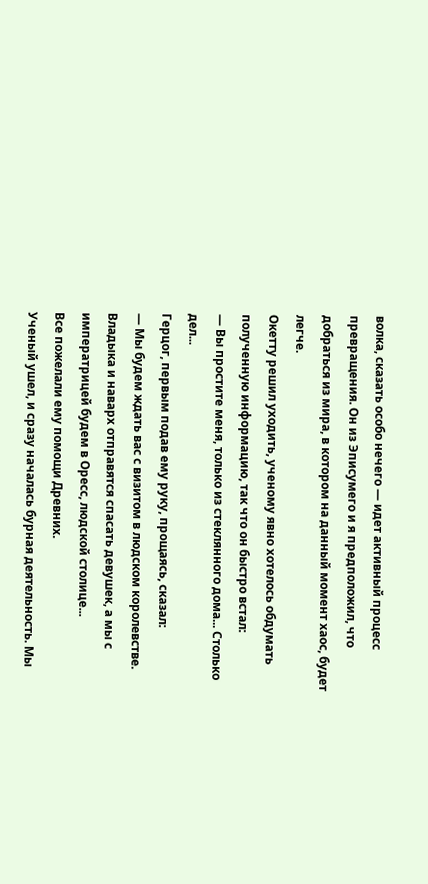волка, сказать особо нечего — идет активный процесс превращения. Он из Эписумего и я предположил, что добраться из мира, в котором на данный момент хаос, будет легче.
Окетту решил уходить, ученому явно хотелось обдумать полученную информацию, так что он быстро встал:
— Вы простите меня, только из стеклянного дома... Столько дел...
Герцог, первым подав ему руку, прощаясь, сказал:
— Мы будем ждать вас с визитом в людском королевстве. Владыка и наварх отправятся спасать девушек, а мы с императрицей будем в Оресс, людской столице...
Все пожелали ему помощи Древних.
Ученый ушел, и сразу началась бурная деятельность. Мы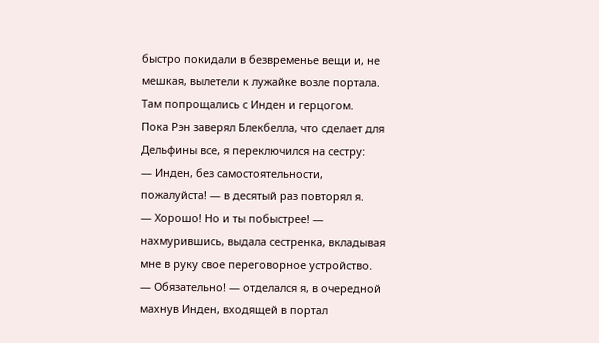быстро покидали в безвременье вещи и, не мешкая, вылетели к лужайке возле портала. Там попрощались с Инден и герцогом.
Пока Рэн заверял Блекбелла, что сделает для Дельфины все, я переключился на сестру:
— Инден, без самостоятельности, пожалуйста! — в десятый раз повторял я.
— Хорошо! Но и ты побыстрее! — нахмурившись, выдала сестренка, вкладывая мне в руку свое переговорное устройство.
— Обязательно! — отделался я, в очередной махнув Инден, входящей в портал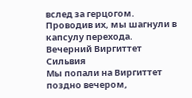вслед за герцогом.
Проводив их, мы шагнули в капсулу перехода.
Вечерний Виргиттет
Сильвия
Мы попали на Виргиттет поздно вечером,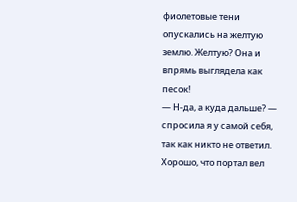фиолетовые тени опускались на желтую землю. Желтую? Она и впрямь выглядела как песок!
— Н-да, а куда дальше? — спросила я у самой себя, так как никто не ответил. Хорошо, что портал вел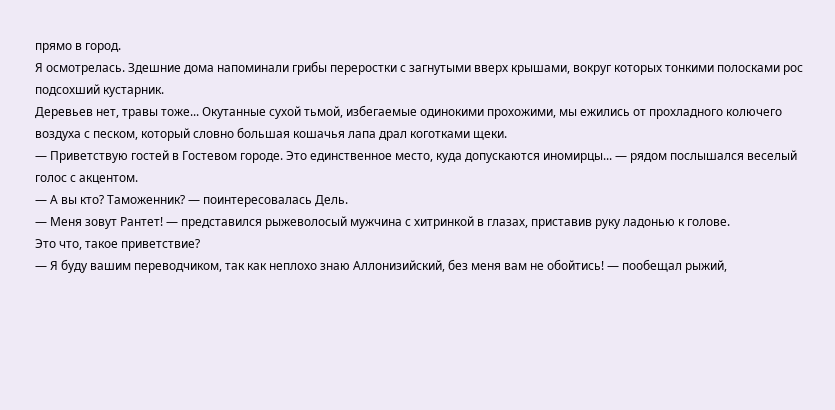прямо в город.
Я осмотрелась. Здешние дома напоминали грибы переростки с загнутыми вверх крышами, вокруг которых тонкими полосками рос подсохший кустарник.
Деревьев нет, травы тоже... Окутанные сухой тьмой, избегаемые одинокими прохожими, мы ежились от прохладного колючего воздуха с песком, который словно большая кошачья лапа драл коготками щеки.
— Приветствую гостей в Гостевом городе. Это единственное место, куда допускаются иномирцы... — рядом послышался веселый голос с акцентом.
— А вы кто? Таможенник? — поинтересовалась Дель.
— Меня зовут Рантет! — представился рыжеволосый мужчина с хитринкой в глазах, приставив руку ладонью к голове.
Это что, такое приветствие?
— Я буду вашим переводчиком, так как неплохо знаю Аллонизийский, без меня вам не обойтись! — пообещал рыжий,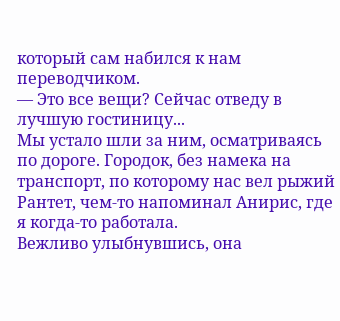который сам набился к нам переводчиком.
— Это все вещи? Сейчас отведу в лучшую гостиницу...
Мы устало шли за ним, осматриваясь по дороге. Городок, без намека на транспорт, по которому нас вел рыжий Рантет, чем-то напоминал Анирис, где я когда-то работала.
Вежливо улыбнувшись, она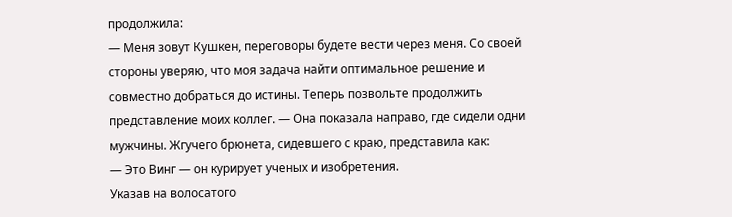продолжила:
— Меня зовут Кушкен, переговоры будете вести через меня. Со своей стороны уверяю, что моя задача найти оптимальное решение и совместно добраться до истины. Теперь позвольте продолжить представление моих коллег. — Она показала направо, где сидели одни мужчины. Жгучего брюнета, сидевшего с краю, представила как:
— Это Винг — он курирует ученых и изобретения.
Указав на волосатого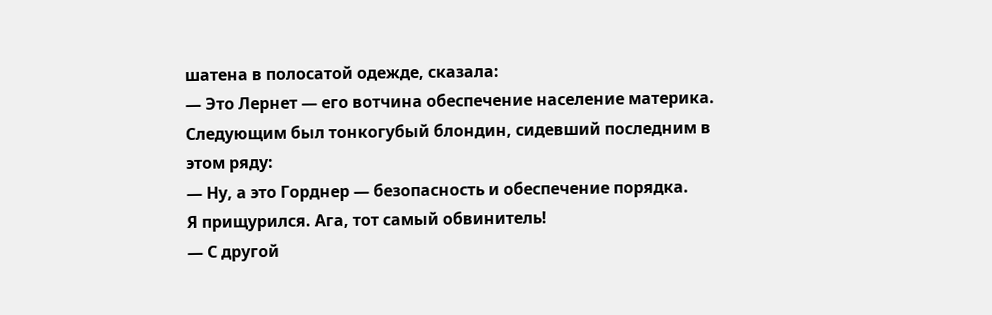шатена в полосатой одежде, сказала:
— Это Лернет — его вотчина обеспечение население материка.
Следующим был тонкогубый блондин, сидевший последним в этом ряду:
— Ну, а это Горднер — безопасность и обеспечение порядка.
Я прищурился. Ага, тот самый обвинитель!
— С другой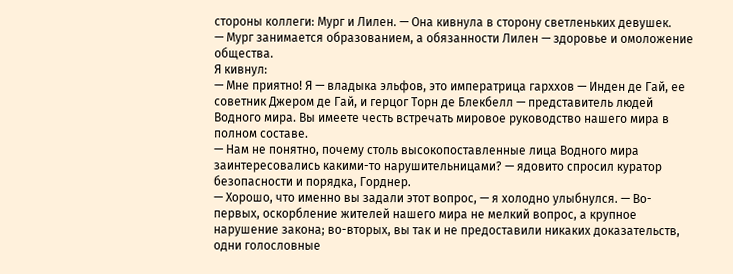стороны коллеги: Мург и Лилен. — Она кивнула в сторону светленьких девушек.
— Мург занимается образованием, а обязанности Лилен — здоровье и омоложение общества.
Я кивнул:
— Мне приятно! Я — владыка эльфов, это императрица гарххов — Инден де Гай, ее советник Джером де Гай, и герцог Торн де Блекбелл — представитель людей Водного мира. Вы имеете честь встречать мировое руководство нашего мира в полном составе.
— Нам не понятно, почему столь высокопоставленные лица Водного мира заинтересовались какими-то нарушительницами? — ядовито спросил куратор безопасности и порядка, Горднер.
— Хорошо, что именно вы задали этот вопрос, — я холодно улыбнулся. — Во-первых, оскорбление жителей нашего мира не мелкий вопрос, а крупное нарушение закона; во-вторых, вы так и не предоставили никаких доказательств, одни голословные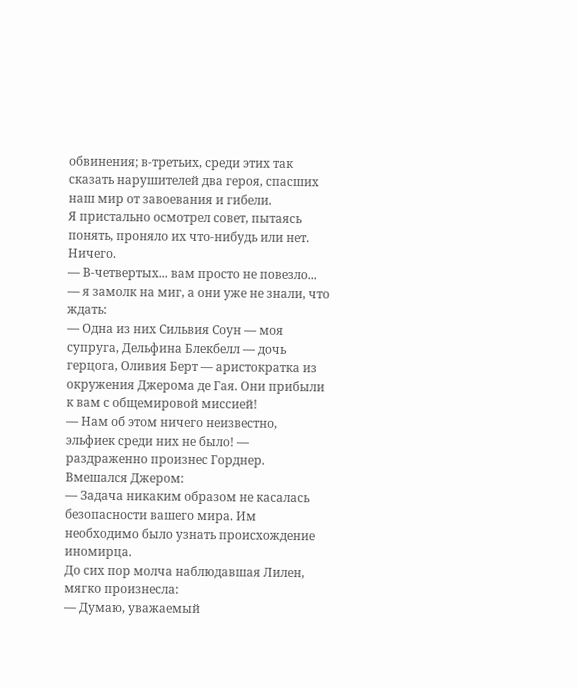обвинения; в-третьих, среди этих так сказать нарушителей два героя, спасших наш мир от завоевания и гибели.
Я пристально осмотрел совет, пытаясь понять, проняло их что-нибудь или нет. Ничего.
— В-четвертых... вам просто не повезло... — я замолк на миг, а они уже не знали, что ждать:
— Одна из них Сильвия Соун — моя супруга, Дельфина Блекбелл — дочь герцога, Оливия Берт — аристократка из окружения Джерома де Гая. Они прибыли к вам с общемировой миссией!
— Нам об этом ничего неизвестно, эльфиек среди них не было! — раздраженно произнес Горднер. Вмешался Джером:
— Задача никаким образом не касалась безопасности вашего мира. Им необходимо было узнать происхождение иномирца.
До сих пор молча наблюдавшая Лилен, мягко произнесла:
— Думаю, уважаемый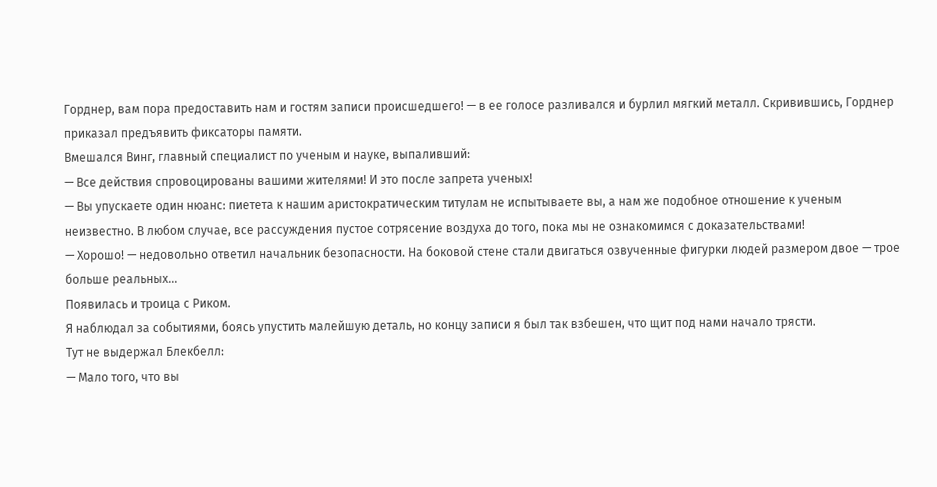Горднер, вам пора предоставить нам и гостям записи происшедшего! — в ее голосе разливался и бурлил мягкий металл. Скривившись, Горднер приказал предъявить фиксаторы памяти.
Вмешался Винг, главный специалист по ученым и науке, выпаливший:
— Все действия спровоцированы вашими жителями! И это после запрета ученых!
— Вы упускаете один нюанс: пиетета к нашим аристократическим титулам не испытываете вы, а нам же подобное отношение к ученым неизвестно. В любом случае, все рассуждения пустое сотрясение воздуха до того, пока мы не ознакомимся с доказательствами!
— Хорошо! — недовольно ответил начальник безопасности. На боковой стене стали двигаться озвученные фигурки людей размером двое — трое больше реальных...
Появилась и троица с Риком.
Я наблюдал за событиями, боясь упустить малейшую деталь, но концу записи я был так взбешен, что щит под нами начало трясти.
Тут не выдержал Блекбелл:
— Мало того, что вы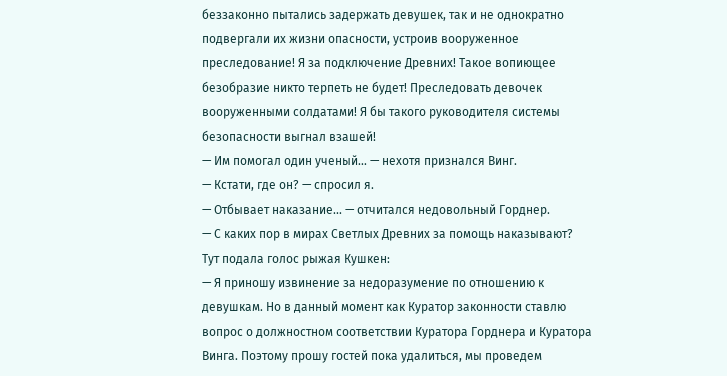беззаконно пытались задержать девушек, так и не однократно подвергали их жизни опасности, устроив вооруженное преследование! Я за подключение Древних! Такое вопиющее безобразие никто терпеть не будет! Преследовать девочек вооруженными солдатами! Я бы такого руководителя системы безопасности выгнал взашей!
— Им помогал один ученый... — нехотя признался Винг.
— Кстати, где он? — спросил я.
— Отбывает наказание... — отчитался недовольный Горднер.
— С каких пор в мирах Светлых Древних за помощь наказывают?
Тут подала голос рыжая Кушкен:
— Я приношу извинение за недоразумение по отношению к девушкам. Но в данный момент как Куратор законности ставлю вопрос о должностном соответствии Куратора Горднера и Куратора Винга. Поэтому прошу гостей пока удалиться, мы проведем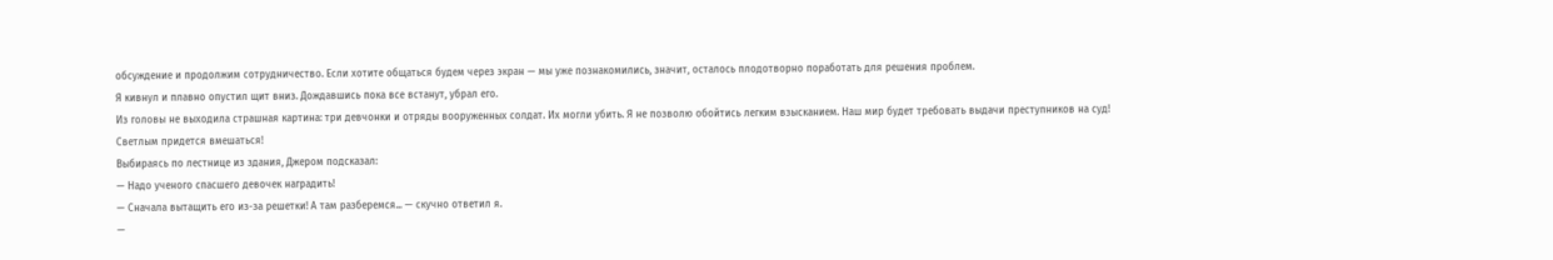обсуждение и продолжим сотрудничество. Если хотите общаться будем через экран — мы уже познакомились, значит, осталось плодотворно поработать для решения проблем.
Я кивнул и плавно опустил щит вниз. Дождавшись пока все встанут, убрал его.
Из головы не выходила страшная картина: три девчонки и отряды вооруженных солдат. Их могли убить. Я не позволю обойтись легким взысканием. Наш мир будет требовать выдачи преступников на суд! Светлым придется вмешаться!
Выбираясь по лестнице из здания, Джером подсказал:
— Надо ученого спасшего девочек наградить!
— Сначала вытащить его из-за решетки! А там разберемся... — скучно ответил я.
—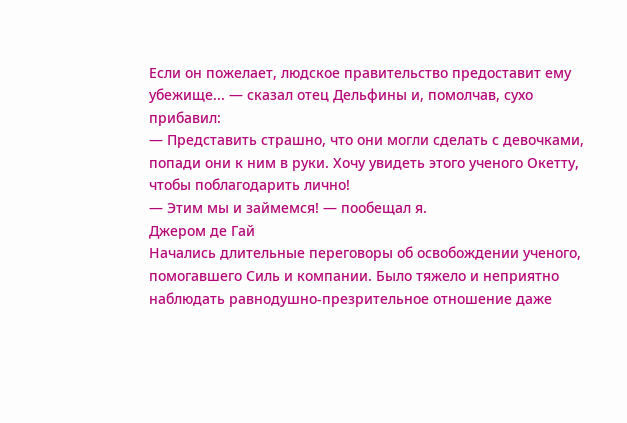Если он пожелает, людское правительство предоставит ему убежище... — сказал отец Дельфины и, помолчав, сухо прибавил:
— Представить страшно, что они могли сделать с девочками, попади они к ним в руки. Хочу увидеть этого ученого Окетту, чтобы поблагодарить лично!
— Этим мы и займемся! — пообещал я.
Джером де Гай
Начались длительные переговоры об освобождении ученого, помогавшего Силь и компании. Было тяжело и неприятно наблюдать равнодушно-презрительное отношение даже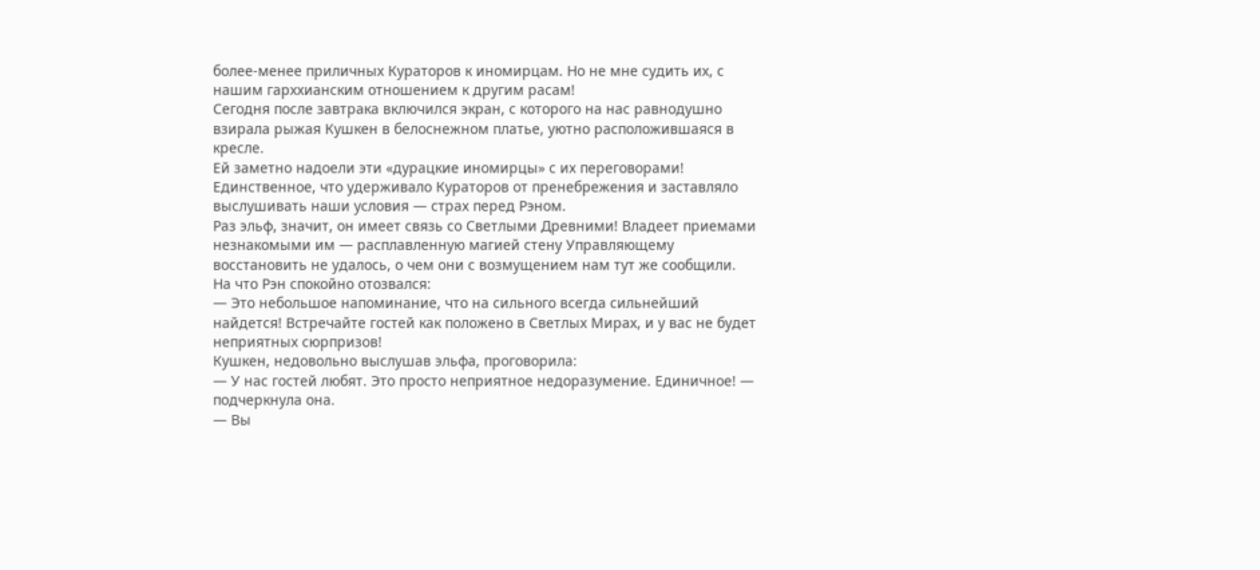более-менее приличных Кураторов к иномирцам. Но не мне судить их, с нашим гарххианским отношением к другим расам!
Сегодня после завтрака включился экран, с которого на нас равнодушно взирала рыжая Кушкен в белоснежном платье, уютно расположившаяся в кресле.
Ей заметно надоели эти «дурацкие иномирцы» с их переговорами! Единственное, что удерживало Кураторов от пренебрежения и заставляло выслушивать наши условия — страх перед Рэном.
Раз эльф, значит, он имеет связь со Светлыми Древними! Владеет приемами незнакомыми им — расплавленную магией стену Управляющему восстановить не удалось, о чем они с возмущением нам тут же сообщили.
На что Рэн спокойно отозвался:
— Это небольшое напоминание, что на сильного всегда сильнейший найдется! Встречайте гостей как положено в Светлых Мирах, и у вас не будет неприятных сюрпризов!
Кушкен, недовольно выслушав эльфа, проговорила:
— У нас гостей любят. Это просто неприятное недоразумение. Единичное! — подчеркнула она.
— Вы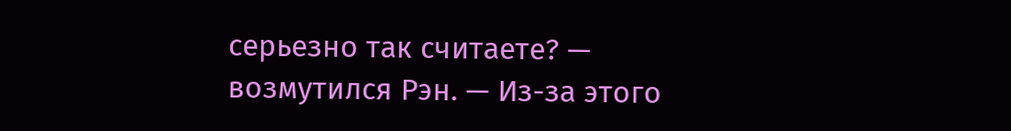серьезно так считаете? — возмутился Рэн. — Из-за этого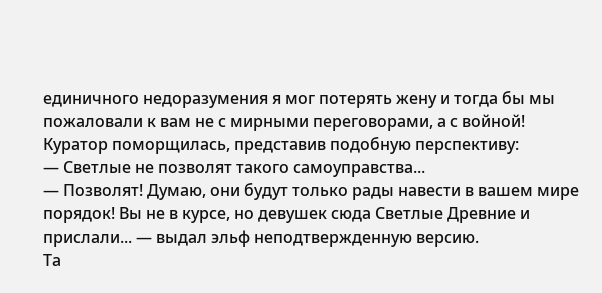единичного недоразумения я мог потерять жену и тогда бы мы пожаловали к вам не с мирными переговорами, а с войной!
Куратор поморщилась, представив подобную перспективу:
— Светлые не позволят такого самоуправства...
— Позволят! Думаю, они будут только рады навести в вашем мире порядок! Вы не в курсе, но девушек сюда Светлые Древние и прислали... — выдал эльф неподтвержденную версию.
Та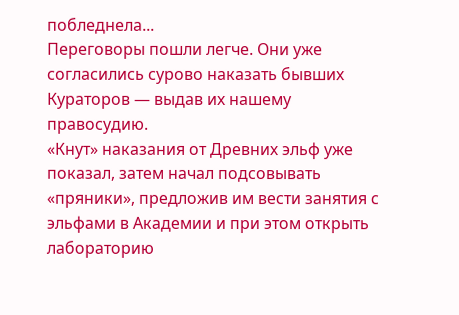побледнела...
Переговоры пошли легче. Они уже согласились сурово наказать бывших Кураторов — выдав их нашему правосудию.
«Кнут» наказания от Древних эльф уже показал, затем начал подсовывать «пряники», предложив им вести занятия с эльфами в Академии и при этом открыть лабораторию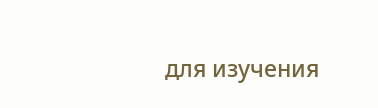для изучения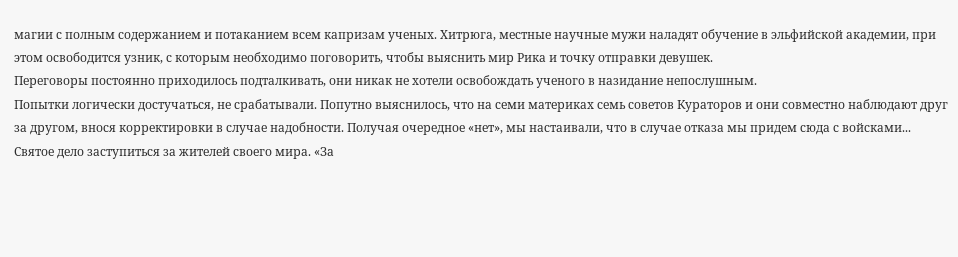магии с полным содержанием и потаканием всем капризам ученых. Хитрюга, местные научные мужи наладят обучение в эльфийской академии, при этом освободится узник, с которым необходимо поговорить, чтобы выяснить мир Рика и точку отправки девушек.
Переговоры постоянно приходилось подталкивать, они никак не хотели освобождать ученого в назидание непослушным.
Попытки логически достучаться, не срабатывали. Попутно выяснилось, что на семи материках семь советов Кураторов и они совместно наблюдают друг за другом, внося корректировки в случае надобности. Получая очередное «нет», мы настаивали, что в случае отказа мы придем сюда с войсками...
Святое дело заступиться за жителей своего мира. «За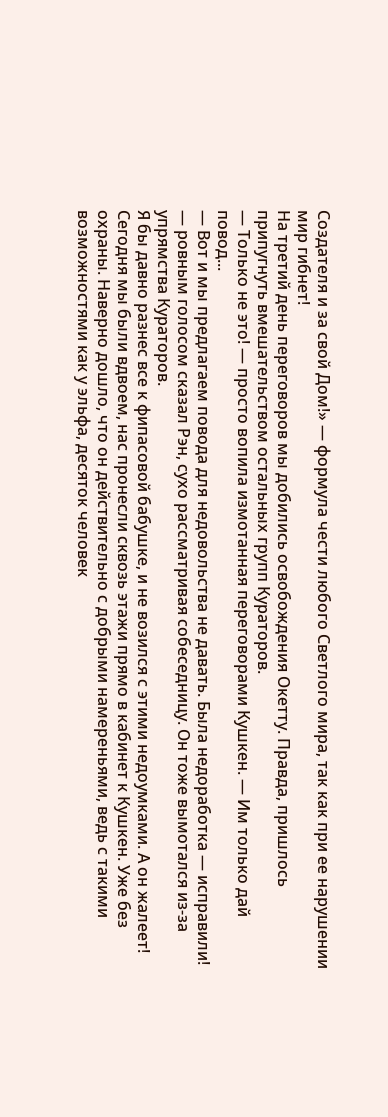Создателя и за свой Дом!» — формула чести любого Светлого мира, так как при ее нарушении мир гибнет!
На третий день переговоров мы добились освобождения Окетту. Правда, пришлось припугнуть вмешательством остальных групп Кураторов.
— Только не это! — просто вопила измотанная переговорами Кушкен. — Им только дай повод...
— Вот и мы предлагаем повода для недовольства не давать. Была недоработка — исправили! — ровным голосом сказал Рэн, сухо рассматривая собеседницу. Он тоже вымотался из-за упрямства Кураторов.
Я бы давно разнес все к фипасовой бабушке, и не возился с этими недоумками. А он жалеет!
Сегодня мы были вдвоем, нас пронесли сквозь этажи прямо в кабинет к Кушкен. Уже без охраны. Наверно дошло, что он действительно с добрыми намереньями, ведь с такими возможностями как у эльфа, десяток человек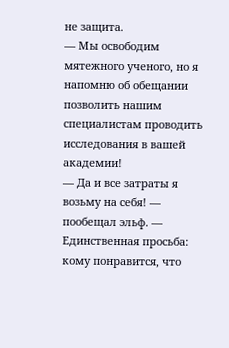не защита.
— Мы освободим мятежного ученого, но я напомню об обещании позволить нашим специалистам проводить исследования в вашей академии!
— Да и все затраты я возьму на себя! — пообещал эльф. — Единственная просьба: кому понравится, что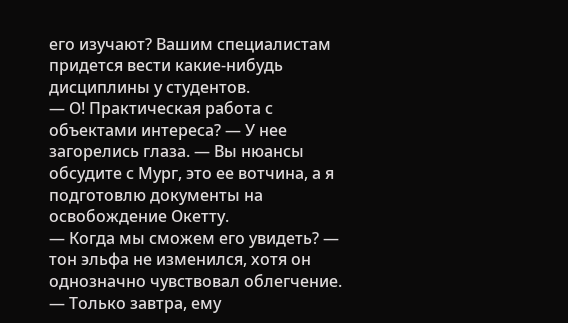его изучают? Вашим специалистам придется вести какие-нибудь дисциплины у студентов.
— О! Практическая работа с объектами интереса? — У нее загорелись глаза. — Вы нюансы обсудите с Мург, это ее вотчина, а я подготовлю документы на освобождение Окетту.
— Когда мы сможем его увидеть? — тон эльфа не изменился, хотя он однозначно чувствовал облегчение.
— Только завтра, ему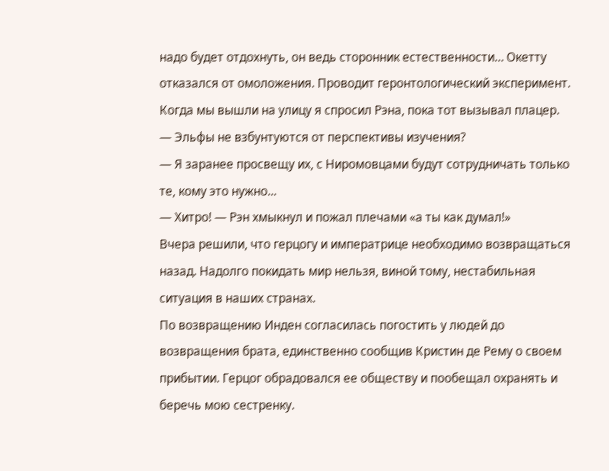надо будет отдохнуть, он ведь сторонник естественности… Окетту отказался от омоложения. Проводит геронтологический эксперимент.
Когда мы вышли на улицу я спросил Рэна, пока тот вызывал плацер.
— Эльфы не взбунтуются от перспективы изучения?
— Я заранее просвещу их, с Ниромовцами будут сотрудничать только те, кому это нужно...
— Хитро! — Рэн хмыкнул и пожал плечами «а ты как думал!»
Вчера решили, что герцогу и императрице необходимо возвращаться назад. Надолго покидать мир нельзя, виной тому, нестабильная ситуация в наших странах.
По возвращению Инден согласилась погостить у людей до возвращения брата, единственно сообщив Кристин де Рему о своем прибытии. Герцог обрадовался ее обществу и пообещал охранять и беречь мою сестренку.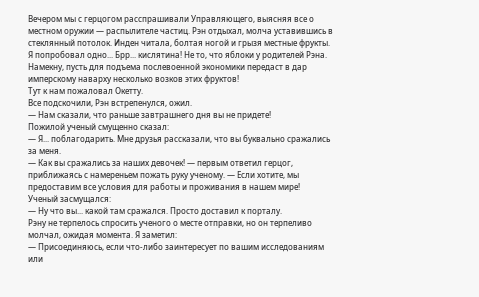Вечером мы с герцогом расспрашивали Управляющего, выясняя все о местном оружии — распылителе частиц. Рэн отдыхал, молча уставившись в стеклянный потолок. Инден читала, болтая ногой и грызя местные фрукты.
Я попробовал одно... Брр... кислятина! Не то, что яблоки у родителей Рэна. Намекну, пусть для подъема послевоенной экономики передаст в дар имперскому наварху несколько возков этих фруктов!
Тут к нам пожаловал Окетту.
Все подскочили, Рэн встрепенулся, ожил.
— Нам сказали, что раньше завтрашнего дня вы не придете!
Пожилой ученый смущенно сказал:
— Я... поблагодарить. Мне друзья рассказали, что вы буквально сражались за меня.
— Как вы сражались за наших девочек! — первым ответил герцог, приближаясь с намереньем пожать руку ученому. — Если хотите, мы предоставим все условия для работы и проживания в нашем мире!
Ученый засмущался:
— Ну что вы... какой там сражался. Просто доставил к порталу.
Рэну не терпелось спросить ученого о месте отправки, но он терпеливо молчал, ожидая момента. Я заметил:
— Присоединяюсь, если что-либо заинтересует по вашим исследованиям или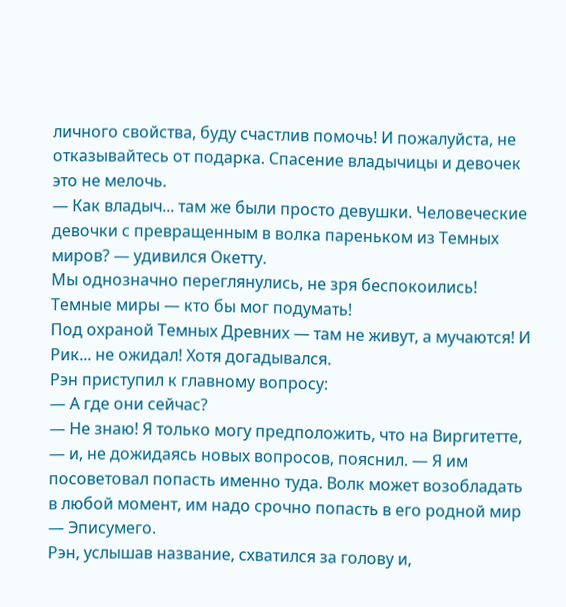личного свойства, буду счастлив помочь! И пожалуйста, не отказывайтесь от подарка. Спасение владычицы и девочек это не мелочь.
— Как владыч... там же были просто девушки. Человеческие девочки с превращенным в волка пареньком из Темных миров? — удивился Окетту.
Мы однозначно переглянулись, не зря беспокоились! Темные миры — кто бы мог подумать!
Под охраной Темных Древних — там не живут, а мучаются! И Рик... не ожидал! Хотя догадывался.
Рэн приступил к главному вопросу:
— А где они сейчас?
— Не знаю! Я только могу предположить, что на Виргитетте, — и, не дожидаясь новых вопросов, пояснил. — Я им посоветовал попасть именно туда. Волк может возобладать в любой момент, им надо срочно попасть в его родной мир — Эписумего.
Рэн, услышав название, схватился за голову и,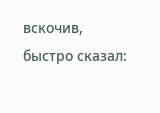вскочив, быстро сказал: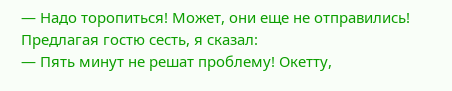— Надо торопиться! Может, они еще не отправились!
Предлагая гостю сесть, я сказал:
— Пять минут не решат проблему! Окетту,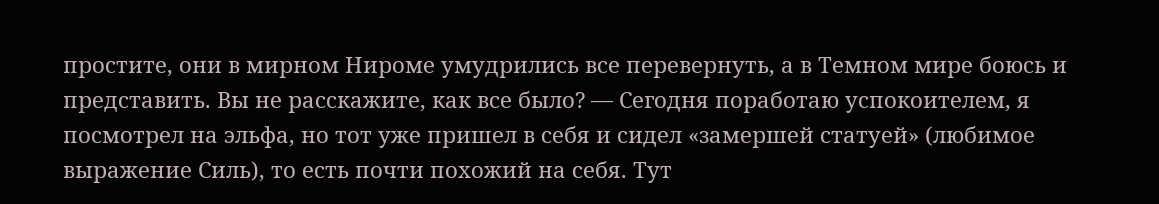простите, они в мирном Нироме умудрились все перевернуть, а в Темном мире боюсь и представить. Вы не расскажите, как все было? — Сегодня поработаю успокоителем, я посмотрел на эльфа, но тот уже пришел в себя и сидел «замершей статуей» (любимое выражение Силь), то есть почти похожий на себя. Тут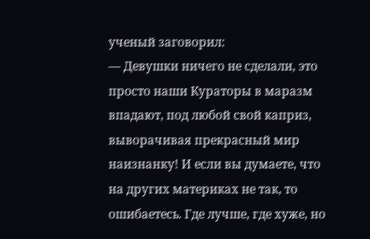ученый заговорил:
— Девушки ничего не сделали, это просто наши Кураторы в маразм впадают, под любой свой каприз, выворачивая прекрасный мир наизнанку! И если вы думаете, что на других материках не так, то ошибаетесь. Где лучше, где хуже, но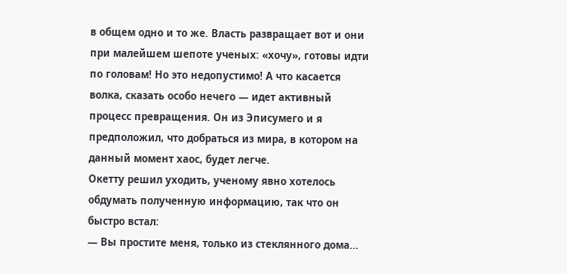в общем одно и то же. Власть развращает вот и они при малейшем шепоте ученых: «хочу», готовы идти по головам! Но это недопустимо! А что касается волка, сказать особо нечего — идет активный процесс превращения. Он из Эписумего и я предположил, что добраться из мира, в котором на данный момент хаос, будет легче.
Окетту решил уходить, ученому явно хотелось обдумать полученную информацию, так что он быстро встал:
— Вы простите меня, только из стеклянного дома...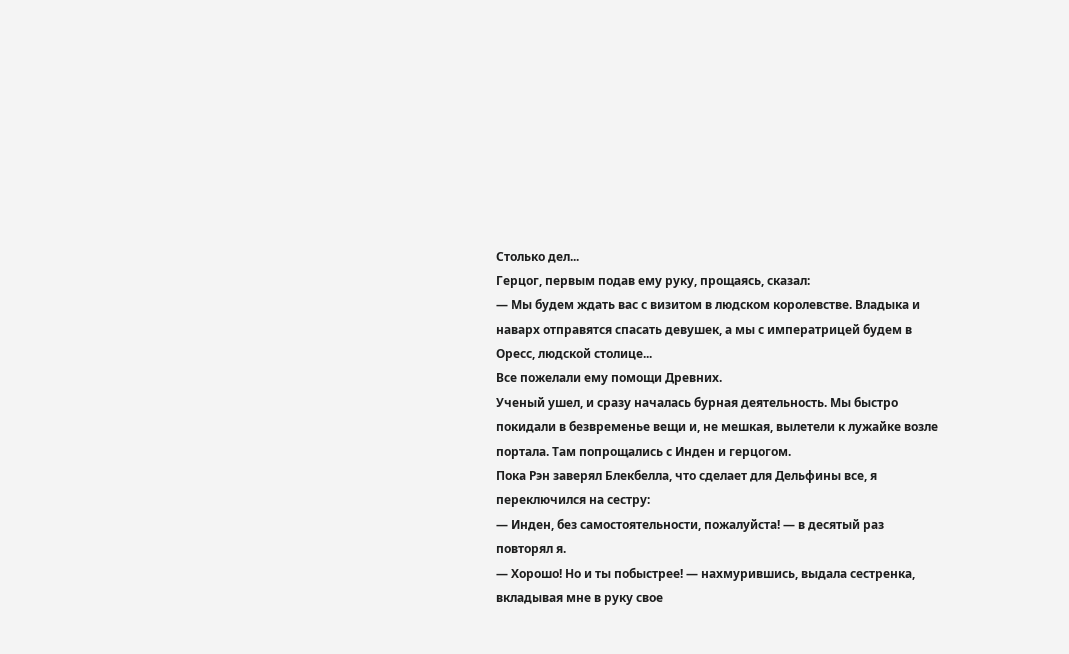Столько дел...
Герцог, первым подав ему руку, прощаясь, сказал:
— Мы будем ждать вас с визитом в людском королевстве. Владыка и наварх отправятся спасать девушек, а мы с императрицей будем в Оресс, людской столице...
Все пожелали ему помощи Древних.
Ученый ушел, и сразу началась бурная деятельность. Мы быстро покидали в безвременье вещи и, не мешкая, вылетели к лужайке возле портала. Там попрощались с Инден и герцогом.
Пока Рэн заверял Блекбелла, что сделает для Дельфины все, я переключился на сестру:
— Инден, без самостоятельности, пожалуйста! — в десятый раз повторял я.
— Хорошо! Но и ты побыстрее! — нахмурившись, выдала сестренка, вкладывая мне в руку свое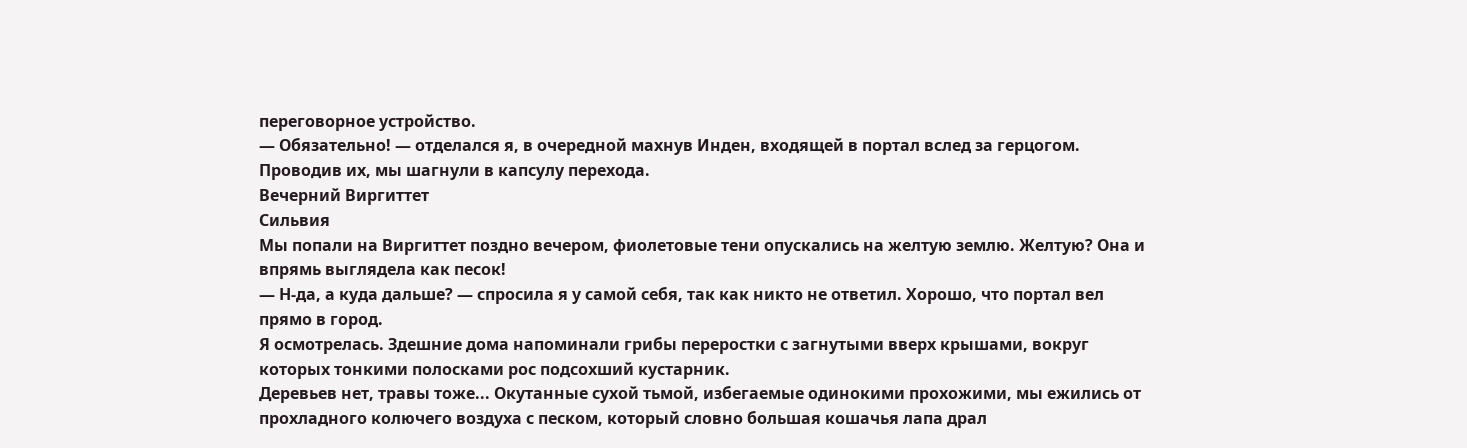переговорное устройство.
— Обязательно! — отделался я, в очередной махнув Инден, входящей в портал вслед за герцогом.
Проводив их, мы шагнули в капсулу перехода.
Вечерний Виргиттет
Сильвия
Мы попали на Виргиттет поздно вечером, фиолетовые тени опускались на желтую землю. Желтую? Она и впрямь выглядела как песок!
— Н-да, а куда дальше? — спросила я у самой себя, так как никто не ответил. Хорошо, что портал вел прямо в город.
Я осмотрелась. Здешние дома напоминали грибы переростки с загнутыми вверх крышами, вокруг которых тонкими полосками рос подсохший кустарник.
Деревьев нет, травы тоже... Окутанные сухой тьмой, избегаемые одинокими прохожими, мы ежились от прохладного колючего воздуха с песком, который словно большая кошачья лапа драл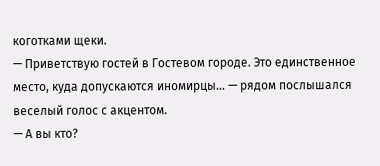коготками щеки.
— Приветствую гостей в Гостевом городе. Это единственное место, куда допускаются иномирцы... — рядом послышался веселый голос с акцентом.
— А вы кто?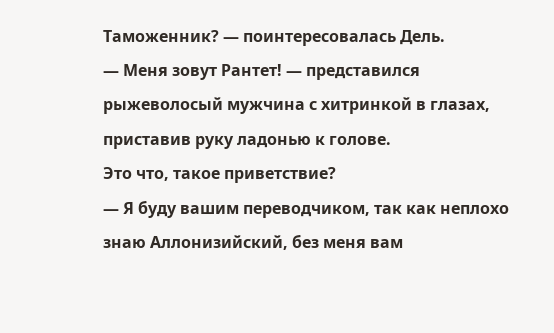Таможенник? — поинтересовалась Дель.
— Меня зовут Рантет! — представился рыжеволосый мужчина с хитринкой в глазах, приставив руку ладонью к голове.
Это что, такое приветствие?
— Я буду вашим переводчиком, так как неплохо знаю Аллонизийский, без меня вам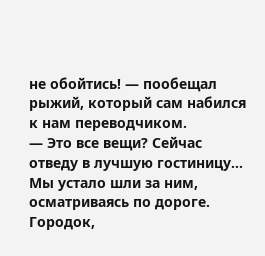не обойтись! — пообещал рыжий, который сам набился к нам переводчиком.
— Это все вещи? Сейчас отведу в лучшую гостиницу...
Мы устало шли за ним, осматриваясь по дороге. Городок,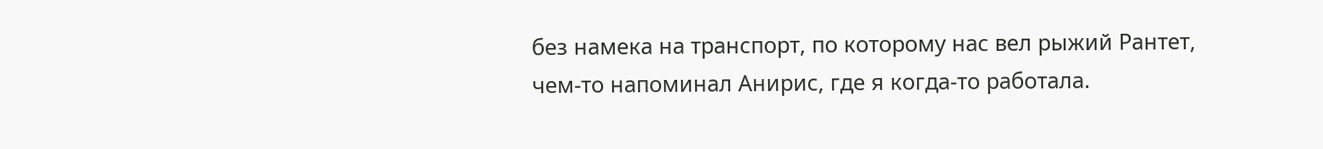без намека на транспорт, по которому нас вел рыжий Рантет, чем-то напоминал Анирис, где я когда-то работала.